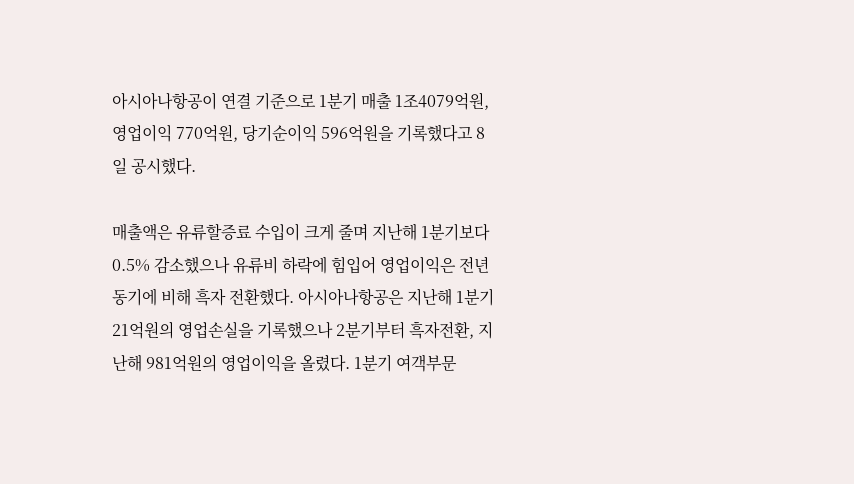아시아나항공이 연결 기준으로 1분기 매출 1조4079억원, 영업이익 770억원, 당기순이익 596억원을 기록했다고 8일 공시했다.

매출액은 유류할증료 수입이 크게 줄며 지난해 1분기보다 0.5% 감소했으나 유류비 하락에 힘입어 영업이익은 전년 동기에 비해 흑자 전환했다. 아시아나항공은 지난해 1분기 21억원의 영업손실을 기록했으나 2분기부터 흑자전환, 지난해 981억원의 영업이익을 올렸다. 1분기 여객부문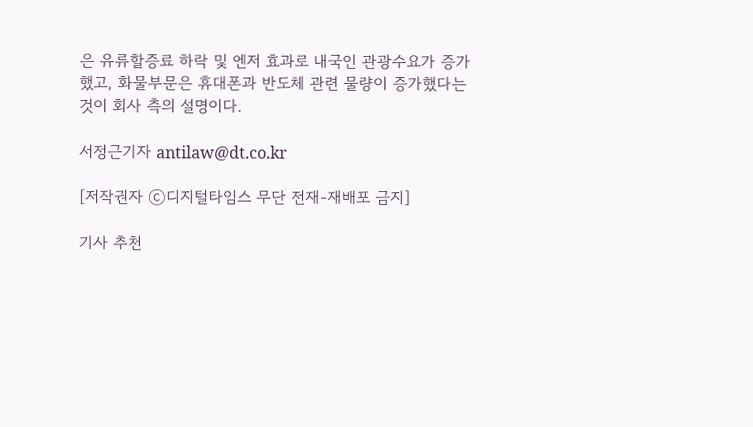은 유류할증료 하락 및 엔저 효과로 내국인 관광수요가 증가했고, 화물부문은 휴대폰과 반도체 관련 물량이 증가했다는 것이 회사 측의 설명이다.

서정근기자 antilaw@dt.co.kr

[저작권자 ⓒ디지털타임스 무단 전재-재배포 금지]

기사 추천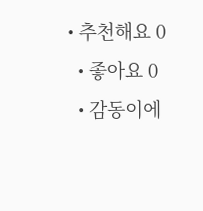• 추천해요 0
  • 좋아요 0
  • 감동이에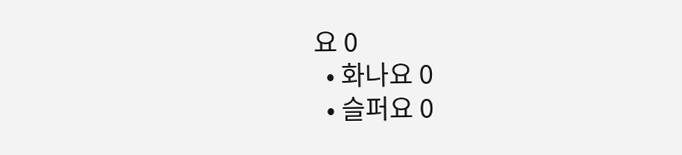요 0
  • 화나요 0
  • 슬퍼요 0